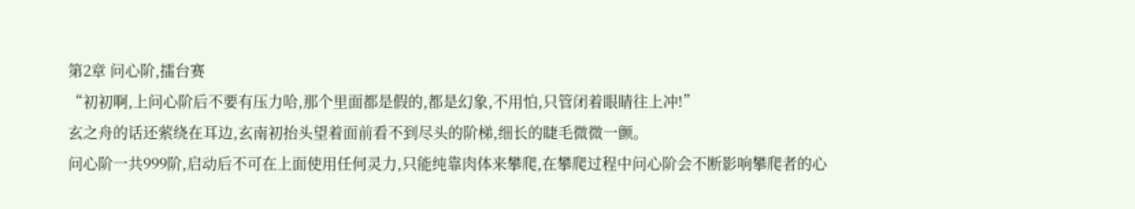第2章 问心阶,擂台赛
“初初啊,上问心阶后不要有压力哈,那个里面都是假的,都是幻象,不用怕,只管闭着眼睛往上冲!”
玄之舟的话还萦绕在耳边,玄南初抬头望着面前看不到尽头的阶梯,细长的睫毛微微一颤。
问心阶一共999阶,启动后不可在上面使用任何灵力,只能纯靠肉体来攀爬,在攀爬过程中问心阶会不断影响攀爬者的心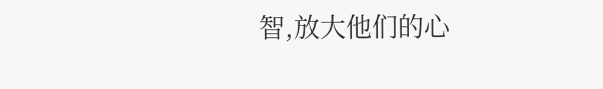智,放大他们的心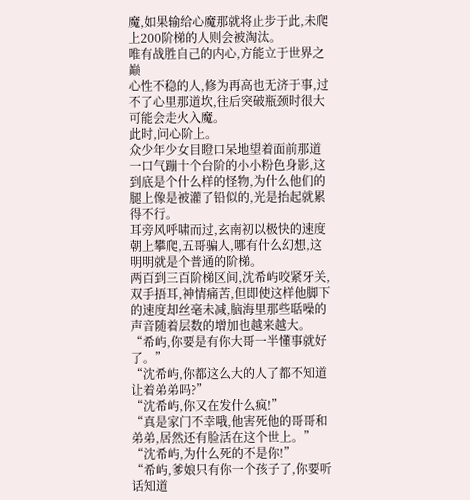魔,如果输给心魔那就将止步于此,未爬上200阶梯的人则会被淘汰。
唯有战胜自己的内心,方能立于世界之巅
心性不稳的人,修为再高也无济于事,过不了心里那道坎,往后突破瓶颈时很大可能会走火入魔。
此时,问心阶上。
众少年少女目瞪口呆地望着面前那道一口气蹦十个台阶的小小粉色身影,这到底是个什么样的怪物,为什么他们的腿上像是被灌了铅似的,光是抬起就累得不行。
耳旁风呼啸而过,玄南初以极快的速度朝上攀爬,五哥骗人,哪有什么幻想,这明明就是个普通的阶梯。
两百到三百阶梯区间,沈希屿咬紧牙关,双手捂耳,神情痛苦,但即使这样他脚下的速度却丝毫未减,脑海里那些聒噪的声音随着层数的增加也越来越大。
“希屿,你要是有你大哥一半懂事就好了。”
“沈希屿,你都这么大的人了都不知道让着弟弟吗?”
“沈希屿,你又在发什么疯!”
“真是家门不幸哦,他害死他的哥哥和弟弟,居然还有脸活在这个世上。”
“沈希屿,为什么死的不是你!”
“希屿,爹娘只有你一个孩子了,你要听话知道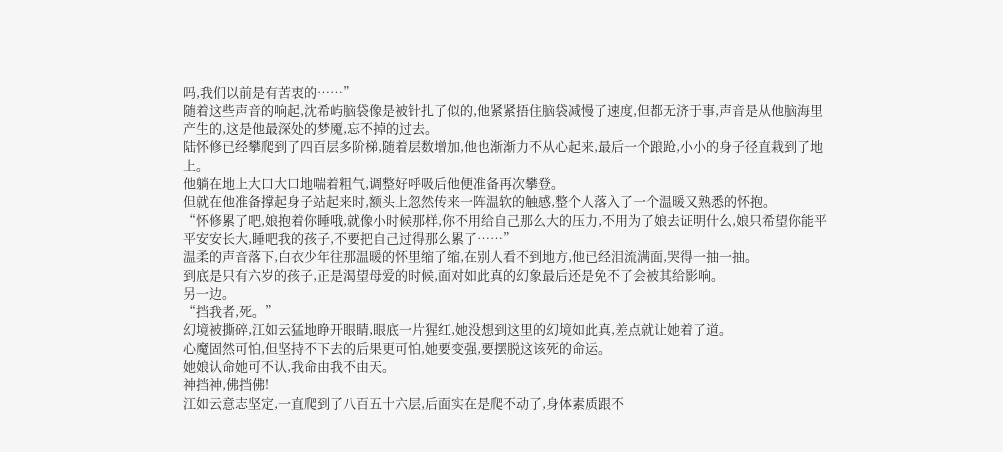吗,我们以前是有苦衷的……”
随着这些声音的响起,沈希屿脑袋像是被针扎了似的,他紧紧捂住脑袋减慢了速度,但都无济于事,声音是从他脑海里产生的,这是他最深处的梦魇,忘不掉的过去。
陆怀修已经攀爬到了四百层多阶梯,随着层数增加,他也渐渐力不从心起来,最后一个踉跄,小小的身子径直栽到了地上。
他躺在地上大口大口地喘着粗气,调整好呼吸后他便准备再次攀登。
但就在他准备撑起身子站起来时,额头上忽然传来一阵温软的触感,整个人落入了一个温暖又熟悉的怀抱。
“怀修累了吧,娘抱着你睡哦,就像小时候那样,你不用给自己那么大的压力,不用为了娘去证明什么,娘只希望你能平平安安长大,睡吧我的孩子,不要把自己过得那么累了……”
温柔的声音落下,白衣少年往那温暖的怀里缩了缩,在别人看不到地方,他已经泪流满面,哭得一抽一抽。
到底是只有六岁的孩子,正是渴望母爱的时候,面对如此真的幻象最后还是免不了会被其给影响。
另一边。
“挡我者,死。”
幻境被撕碎,江如云猛地睁开眼睛,眼底一片猩红,她没想到这里的幻境如此真,差点就让她着了道。
心魔固然可怕,但坚持不下去的后果更可怕,她要变强,要摆脱这该死的命运。
她娘认命她可不认,我命由我不由天。
神挡神,佛挡佛!
江如云意志坚定,一直爬到了八百五十六层,后面实在是爬不动了,身体素质跟不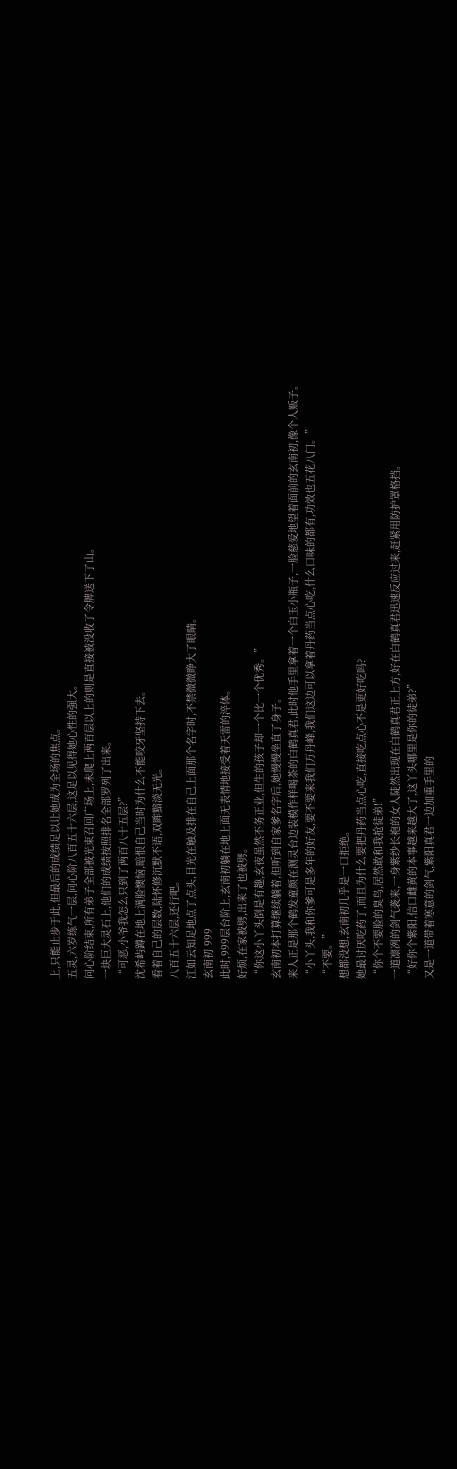上,只能止步于此,但最后的成绩足以让她成为全场的焦点。
五灵,六岁练气一层,问心阶八百五十六层,这足以见得她心性的强大。
问心阶结束,所有弟子全部被光束召回广场上,未爬上两百层以上的则是直接被没收了令牌送下了山。
一块巨大灵石上,他们的成绩按照排名全部罗列了出来。
“可恶,小爷我怎么只到了两百八十五层?”
沈希屿蹲在地上满脸懊恼,暗恨自己当时为什么不能咬牙坚持下去。
看着自己的层数,陆怀修沉默不语,双眸黯淡无光。
八百五十六层,还行吧。
江如云知足地点了点头,目光在触及排在自己上面那个名字时,不禁微微睁大了眼睛。
玄南初 999
此时,999层台阶上,玄南初躺在地上面无表情地接受着天雷的淬体。
好烦,在家被劈,出来了也被劈。
“你这小丫头倒是有趣,玄夜虽然不务正业,但生的孩子却一个比一个优秀。”
玄南初本打算继续躺着,但听到自家爹名字后,她慢慢坐直了身子。
来人正是那个鹤发童颜在测灵台边装模作样喝茶的白鹤真君,此时他手里拿着一个白玉小瓶子,一脸慈爱地望着面前的玄南初,像个人贩子。
“小丫头,我和你爹可是多年的好友,要不要来我们万丹峰,我们这边可以拿着丹药当点心吃,什么口味的都有,功效也五花八门。”
“不要。”
想都没想,玄南初几乎是一口拒绝。
她最讨厌吃药了,而且为什么要把丹药当点心吃,直接吃点心不是更好吃吗?
“你个不要脸的臭鸟,居然敢和我抢徒弟!”
一道凛冽的剑气袭来,一身紫纱长袍的女人陡然出现在白鹤真君正上方,好在白鹤真君迅速反应过来,赶紧用防护罩格挡。
“好你个紫阳,信口雌黄的本事越来越大了,这丫头哪里是你的徒弟?”
又是一道带着寒意的剑气,紫阳真君一边加重手里的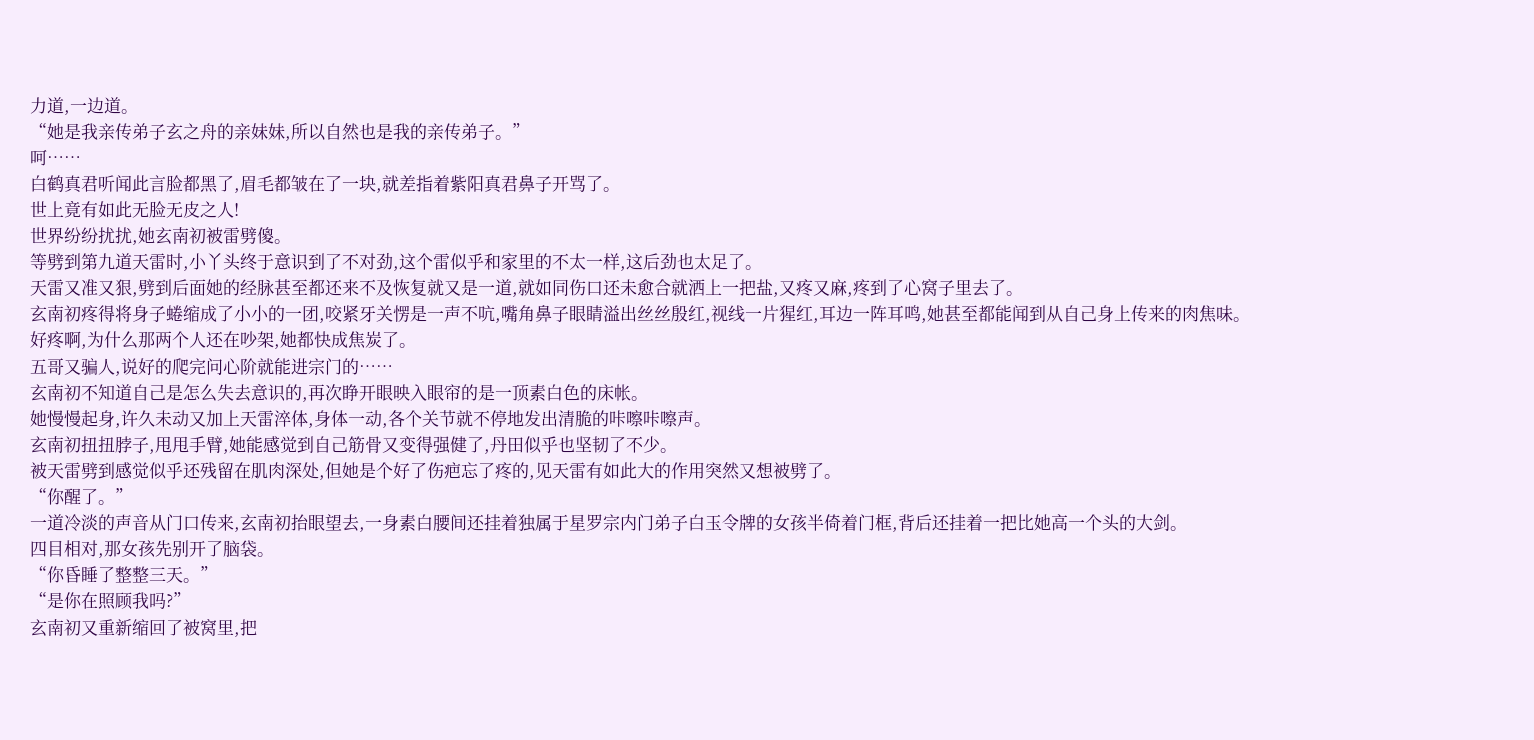力道,一边道。
“她是我亲传弟子玄之舟的亲妹妹,所以自然也是我的亲传弟子。”
呵……
白鹤真君听闻此言脸都黑了,眉毛都皱在了一块,就差指着紫阳真君鼻子开骂了。
世上竟有如此无脸无皮之人!
世界纷纷扰扰,她玄南初被雷劈傻。
等劈到第九道天雷时,小丫头终于意识到了不对劲,这个雷似乎和家里的不太一样,这后劲也太足了。
天雷又准又狠,劈到后面她的经脉甚至都还来不及恢复就又是一道,就如同伤口还未愈合就洒上一把盐,又疼又麻,疼到了心窝子里去了。
玄南初疼得将身子蜷缩成了小小的一团,咬紧牙关愣是一声不吭,嘴角鼻子眼睛溢出丝丝殷红,视线一片猩红,耳边一阵耳鸣,她甚至都能闻到从自己身上传来的肉焦味。
好疼啊,为什么那两个人还在吵架,她都快成焦炭了。
五哥又骗人,说好的爬完问心阶就能进宗门的……
玄南初不知道自己是怎么失去意识的,再次睁开眼映入眼帘的是一顶素白色的床帐。
她慢慢起身,许久未动又加上天雷淬体,身体一动,各个关节就不停地发出清脆的咔嚓咔嚓声。
玄南初扭扭脖子,甩甩手臂,她能感觉到自己筋骨又变得强健了,丹田似乎也坚韧了不少。
被天雷劈到感觉似乎还残留在肌肉深处,但她是个好了伤疤忘了疼的,见天雷有如此大的作用突然又想被劈了。
“你醒了。”
一道冷淡的声音从门口传来,玄南初抬眼望去,一身素白腰间还挂着独属于星罗宗内门弟子白玉令牌的女孩半倚着门框,背后还挂着一把比她高一个头的大剑。
四目相对,那女孩先别开了脑袋。
“你昏睡了整整三天。”
“是你在照顾我吗?”
玄南初又重新缩回了被窝里,把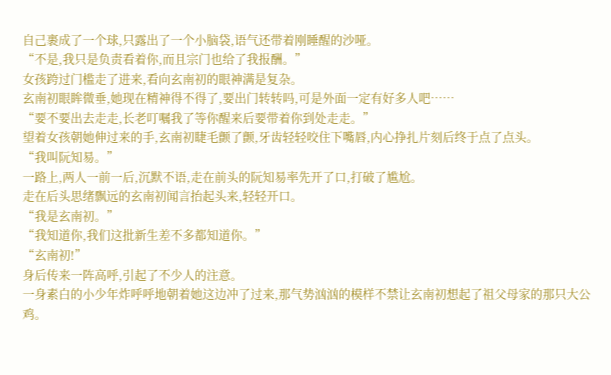自己裹成了一个球,只露出了一个小脑袋,语气还带着刚睡醒的沙哑。
“不是,我只是负责看着你,而且宗门也给了我报酬。”
女孩跨过门槛走了进来,看向玄南初的眼神满是复杂。
玄南初眼眸微垂,她现在精神得不得了,要出门转转吗,可是外面一定有好多人吧……
“要不要出去走走,长老叮嘱我了等你醒来后要带着你到处走走。”
望着女孩朝她伸过来的手,玄南初睫毛颤了颤,牙齿轻轻咬住下嘴唇,内心挣扎片刻后终于点了点头。
“我叫阮知易。”
一路上,两人一前一后,沉默不语,走在前头的阮知易率先开了口,打破了尴尬。
走在后头思绪飘远的玄南初闻言抬起头来,轻轻开口。
“我是玄南初。”
“我知道你,我们这批新生差不多都知道你。”
“玄南初!”
身后传来一阵高呼,引起了不少人的注意。
一身素白的小少年炸呼呼地朝着她这边冲了过来,那气势汹汹的模样不禁让玄南初想起了祖父母家的那只大公鸡。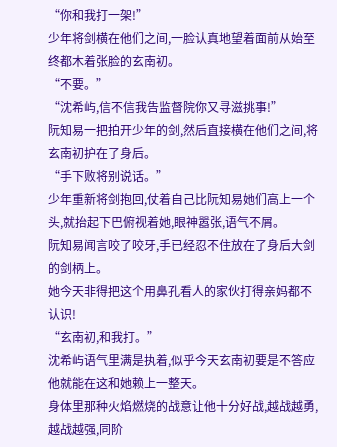“你和我打一架!”
少年将剑横在他们之间,一脸认真地望着面前从始至终都木着张脸的玄南初。
“不要。”
“沈希屿,信不信我告监督院你又寻滋挑事!”
阮知易一把拍开少年的剑,然后直接横在他们之间,将玄南初护在了身后。
“手下败将别说话。”
少年重新将剑抱回,仗着自己比阮知易她们高上一个头,就抬起下巴俯视着她,眼神嚣张,语气不屑。
阮知易闻言咬了咬牙,手已经忍不住放在了身后大剑的剑柄上。
她今天非得把这个用鼻孔看人的家伙打得亲妈都不认识!
“玄南初,和我打。”
沈希屿语气里满是执着,似乎今天玄南初要是不答应他就能在这和她赖上一整天。
身体里那种火焰燃烧的战意让他十分好战,越战越勇,越战越强,同阶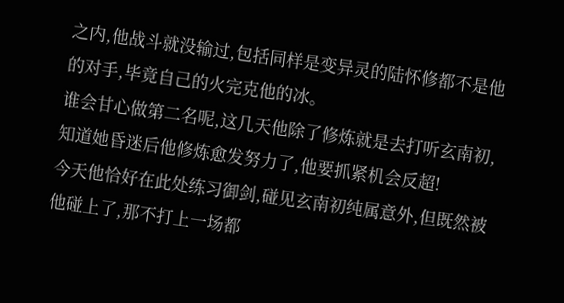之内,他战斗就没输过,包括同样是变异灵的陆怀修都不是他的对手,毕竟自己的火完克他的冰。
谁会甘心做第二名呢,这几天他除了修炼就是去打听玄南初,知道她昏迷后他修炼愈发努力了,他要抓紧机会反超!
今天他恰好在此处练习御剑,碰见玄南初纯属意外,但既然被他碰上了,那不打上一场都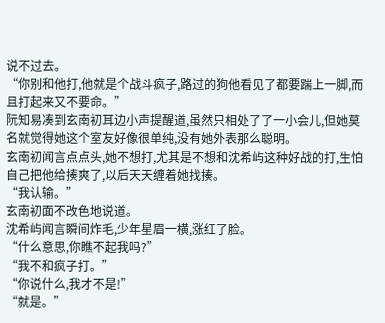说不过去。
“你别和他打,他就是个战斗疯子,路过的狗他看见了都要踹上一脚,而且打起来又不要命。”
阮知易凑到玄南初耳边小声提醒道,虽然只相处了了一小会儿,但她莫名就觉得她这个室友好像很单纯,没有她外表那么聪明。
玄南初闻言点点头,她不想打,尤其是不想和沈希屿这种好战的打,生怕自己把他给揍爽了,以后天天缠着她找揍。
“我认输。”
玄南初面不改色地说道。
沈希屿闻言瞬间炸毛,少年星眉一横,涨红了脸。
“什么意思,你瞧不起我吗?”
“我不和疯子打。”
“你说什么,我才不是!”
“就是。”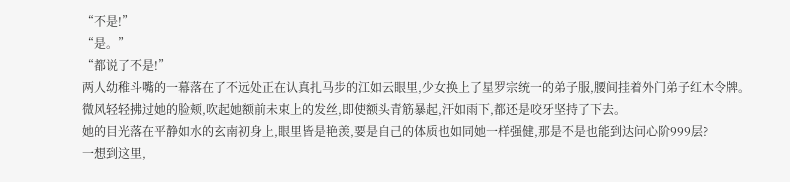“不是!”
“是。”
“都说了不是!”
两人幼稚斗嘴的一幕落在了不远处正在认真扎马步的江如云眼里,少女换上了星罗宗统一的弟子服,腰间挂着外门弟子红木令牌。
微风轻轻拂过她的脸颊,吹起她额前未束上的发丝,即使额头青筋暴起,汗如雨下,都还是咬牙坚持了下去。
她的目光落在平静如水的玄南初身上,眼里皆是艳羡,要是自己的体质也如同她一样强健,那是不是也能到达问心阶999层?
一想到这里,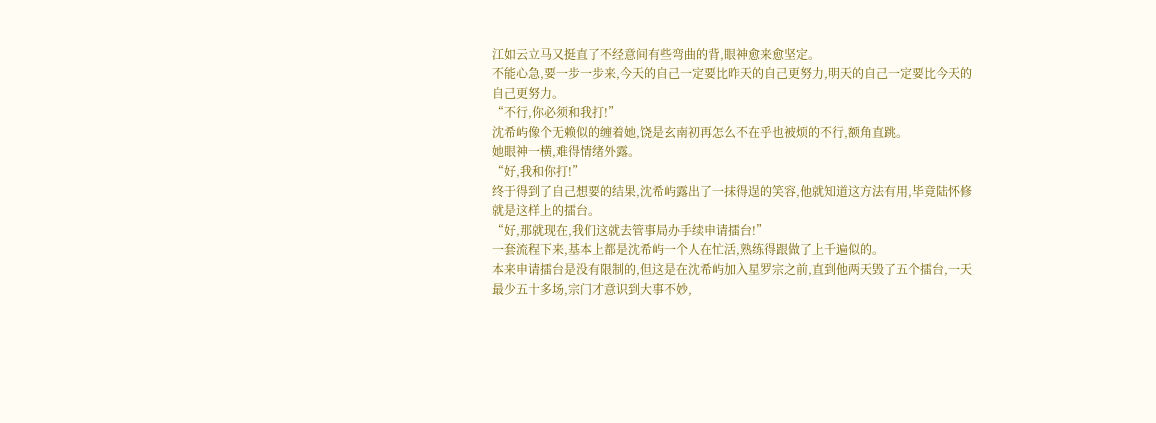江如云立马又挺直了不经意间有些弯曲的背,眼神愈来愈坚定。
不能心急,要一步一步来,今天的自己一定要比昨天的自己更努力,明天的自己一定要比今天的自己更努力。
“不行,你必须和我打!”
沈希屿像个无赖似的缠着她,饶是玄南初再怎么不在乎也被烦的不行,额角直跳。
她眼神一横,难得情绪外露。
“好,我和你打!”
终于得到了自己想要的结果,沈希屿露出了一抹得逞的笑容,他就知道这方法有用,毕竟陆怀修就是这样上的擂台。
“好,那就现在,我们这就去管事局办手续申请擂台!”
一套流程下来,基本上都是沈希屿一个人在忙活,熟练得跟做了上千遍似的。
本来申请擂台是没有限制的,但这是在沈希屿加入星罗宗之前,直到他两天毁了五个擂台,一天最少五十多场,宗门才意识到大事不妙,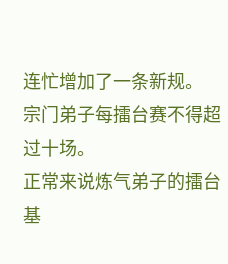连忙增加了一条新规。
宗门弟子每擂台赛不得超过十场。
正常来说炼气弟子的擂台基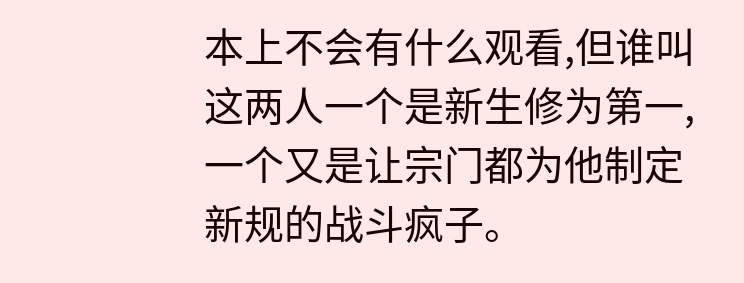本上不会有什么观看,但谁叫这两人一个是新生修为第一,一个又是让宗门都为他制定新规的战斗疯子。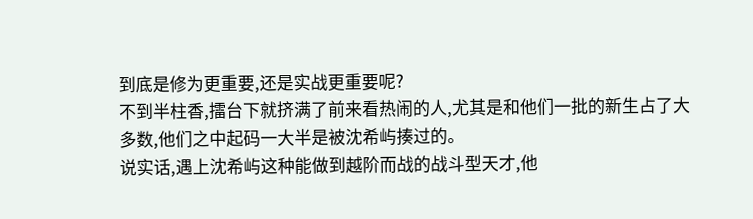到底是修为更重要,还是实战更重要呢?
不到半柱香,擂台下就挤满了前来看热闹的人,尤其是和他们一批的新生占了大多数,他们之中起码一大半是被沈希屿揍过的。
说实话,遇上沈希屿这种能做到越阶而战的战斗型天才,他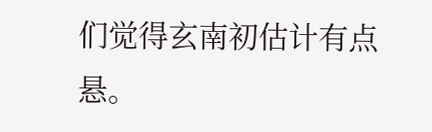们觉得玄南初估计有点悬。